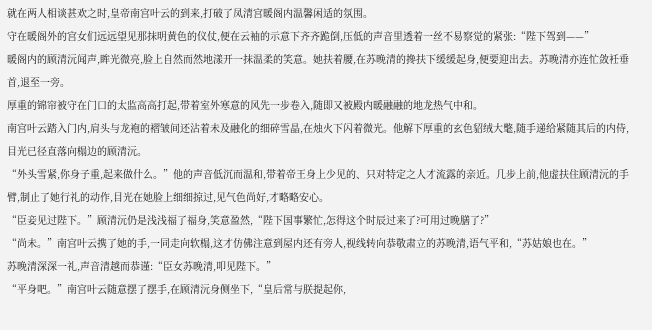就在两人相谈甚欢之时,皇帝南宫叶云的到来,打破了凤清宫暖阁内温馨闲适的氛围。
守在暖阁外的宫女们远远望见那抹明黄色的仪仗,便在云袖的示意下齐齐跪倒,压低的声音里透着一丝不易察觉的紧张:“陛下驾到——”
暖阁内的顾清沅闻声,眸光微亮,脸上自然而然地漾开一抹温柔的笑意。她扶着腰,在苏晚清的搀扶下缓缓起身,便要迎出去。苏晚清亦连忙敛衽垂首,退至一旁。
厚重的锦帘被守在门口的太监高高打起,带着室外寒意的风先一步卷入,随即又被殿内暖融融的地龙热气中和。
南宫叶云踏入门内,肩头与龙袍的褶皱间还沾着未及融化的细碎雪晶,在烛火下闪着微光。他解下厚重的玄色貂绒大氅,随手递给紧随其后的内侍,目光已径直落向榻边的顾清沅。
“外头雪紧,你身子重,起来做什么。”他的声音低沉而温和,带着帝王身上少见的、只对特定之人才流露的亲近。几步上前,他虚扶住顾清沅的手臂,制止了她行礼的动作,目光在她脸上细细掠过,见气色尚好,才略略安心。
“臣妾见过陛下。”顾清沅仍是浅浅福了福身,笑意盈然,“陛下国事繁忙,怎得这个时辰过来了?可用过晚膳了?”
“尚未。”南宫叶云携了她的手,一同走向软榻,这才仿佛注意到屋内还有旁人,视线转向恭敬肃立的苏晚清,语气平和,“苏姑娘也在。”
苏晚清深深一礼,声音清越而恭谨:“臣女苏晚清,叩见陛下。”
“平身吧。”南宫叶云随意摆了摆手,在顾清沅身侧坐下,“皇后常与朕提起你,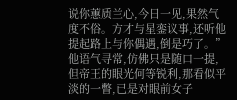说你蕙质兰心,今日一见,果然气度不俗。方才与星銮议事,还听他提起路上与你偶遇,倒是巧了。”他语气寻常,仿佛只是随口一提,但帝王的眼光何等锐利,那看似平淡的一瞥,已是对眼前女子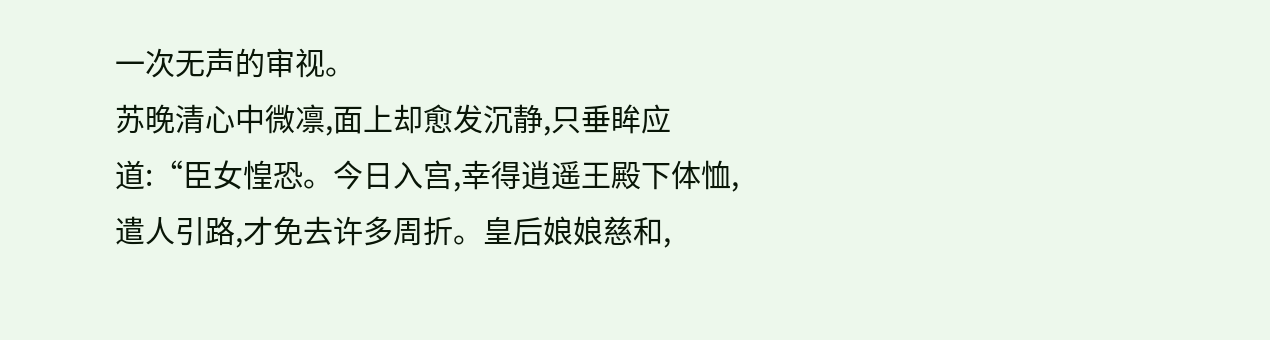一次无声的审视。
苏晚清心中微凛,面上却愈发沉静,只垂眸应道:“臣女惶恐。今日入宫,幸得逍遥王殿下体恤,遣人引路,才免去许多周折。皇后娘娘慈和,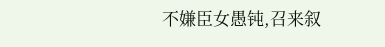不嫌臣女愚钝,召来叙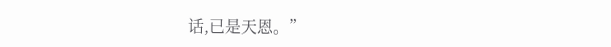话,已是天恩。”